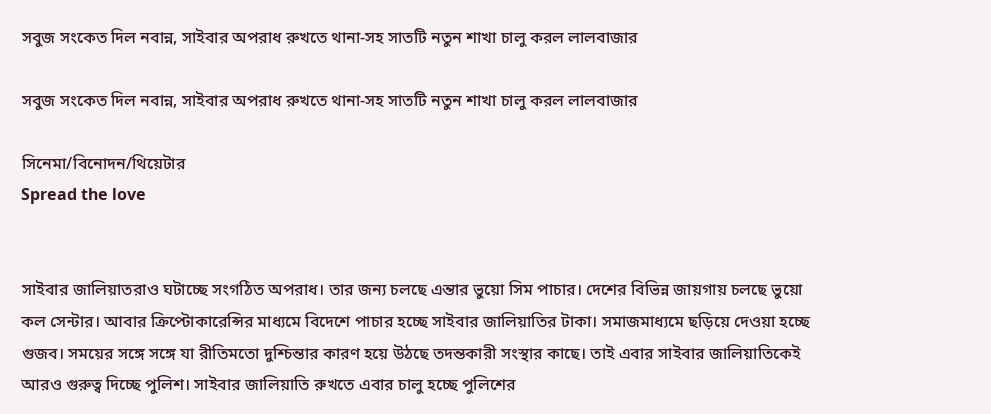সবুজ সংকেত দিল নবান্ন, সাইবার অপরাধ রুখতে থানা-সহ সাতটি নতুন শাখা চালু করল লালবাজার

সবুজ সংকেত দিল নবান্ন, সাইবার অপরাধ রুখতে থানা-সহ সাতটি নতুন শাখা চালু করল লালবাজার

সিনেমা/বিনোদন/থিয়েটার
Spread the love


সাইবার জালিয়াতরাও ঘটাচ্ছে সংগঠিত অপরাধ। তার জন্য চলছে এন্তার ভুয়ো সিম পাচার। দেশের বিভিন্ন জায়গায় চলছে ভুয়ো কল সেন্টার। আবার ক্রিপ্টোকারেন্সির মাধ্যমে বিদেশে পাচার হচ্ছে সাইবার জালিয়াতির টাকা। সমাজমাধ্যমে ছড়িয়ে দেওয়া হচ্ছে গুজব। সময়ের সঙ্গে সঙ্গে যা রীতিমতো দুশ্চিন্তার কারণ হয়ে উঠছে তদন্তকারী সংস্থার কাছে। তাই এবার সাইবার জালিয়াতিকেই আরও গুরুত্ব দিচ্ছে পুলিশ। সাইবার জালিয়াতি রুখতে এবার চালু হচ্ছে পুলিশের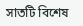সাতটি বিশেষ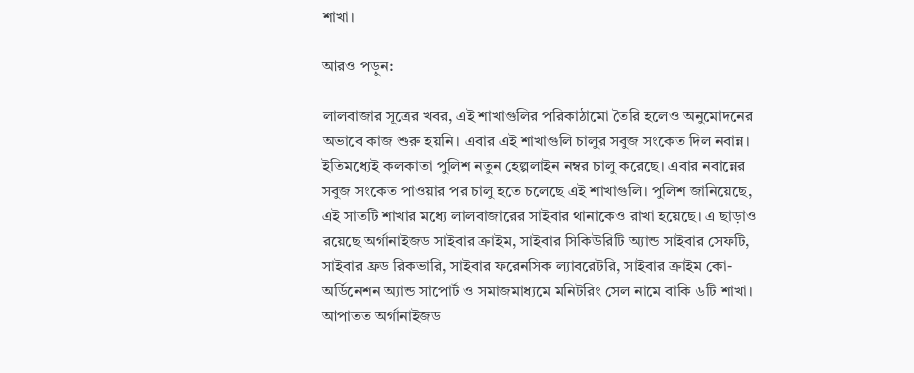শাখা।

আরও পড়ুন:

লালবাজার সূত্রের খবর, এই শাখাগুলির পরিকাঠামো তৈরি হলেও অনুমোদনের অভাবে কাজ শুরু হয়নি। এবার এই শাখাগুলি চালুর সবুজ সংকেত দিল নবান্ন। ইতিমধ্যেই কলকাতা পুলিশ নতুন হেল্পলাইন নম্বর চালু করেছে। এবার নবান্নের সবুজ সংকেত পাওয়ার পর চালু হতে চলেছে এই শাখাগুলি। পুলিশ জানিয়েছে, এই সাতটি শাখার মধ্যে লালবাজারের সাইবার থানাকেও রাখা হয়েছে। এ ছাড়াও রয়েছে অর্গানাইজড সাইবার ক্রাইম, সাইবার সিকিউরিটি অ্যান্ড সাইবার সেফটি, সাইবার ফ্রড রিকভারি, সাইবার ফরেনসিক ল‌্যাবরেটরি, সাইবার ক্রাইম কো-অর্ডিনেশন অ্যান্ড সাপোর্ট ও সমাজমাধ্যমে মনিটরিং সেল নামে বাকি ৬টি শাখা। আপাতত অর্গানাইজড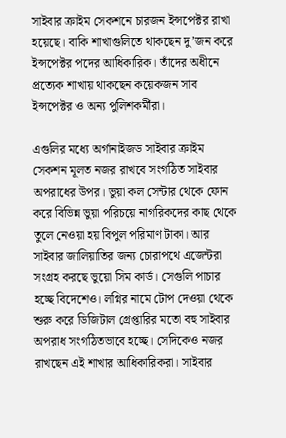সাইবার ক্রাইম সেকশনে চারজন ইন্সপেক্টর রাখা হয়েছে। বাকি শাখাগুলিতে থাকছেন দু’জন করে ইন্সপেক্টর পদের আধিকারিক। তাঁদের অধীনে প্রত্যেক শাখায় থাকছেন কয়েকজন সাব ইন্সপেক্টর ও অন্য পুলিশকর্মীরা।

এগুলির মধ্যে অর্গানাইজড সাইবার ক্রাইম সেকশন মূলত নজর রাখবে সংগঠিত সাইবার অপরাধের উপর। ভুয়া কল সেন্টার থেকে ফোন করে বিভিন্ন ভুয়া পরিচয়ে নাগরিকদের কাছ থেকে তুলে নেওয়া হয় বিপুল পরিমাণ টাকা। আর সাইবার জালিয়াতির জন্য চোরাপথে এজেন্টরা সংগ্রহ করছে ভুয়ো সিম কার্ড। সেগুলি পাচার হচ্ছে বিদেশেও। লগ্নির নামে টোপ দেওয়া থেকে শুরু করে ডিজিটাল গ্রেপ্তারির মতো বহু সাইবার অপরাধ সংগঠিতভাবে হচ্ছে। সেদিকেও নজর রাখছেন এই শাখার আধিকারিকরা। সাইবার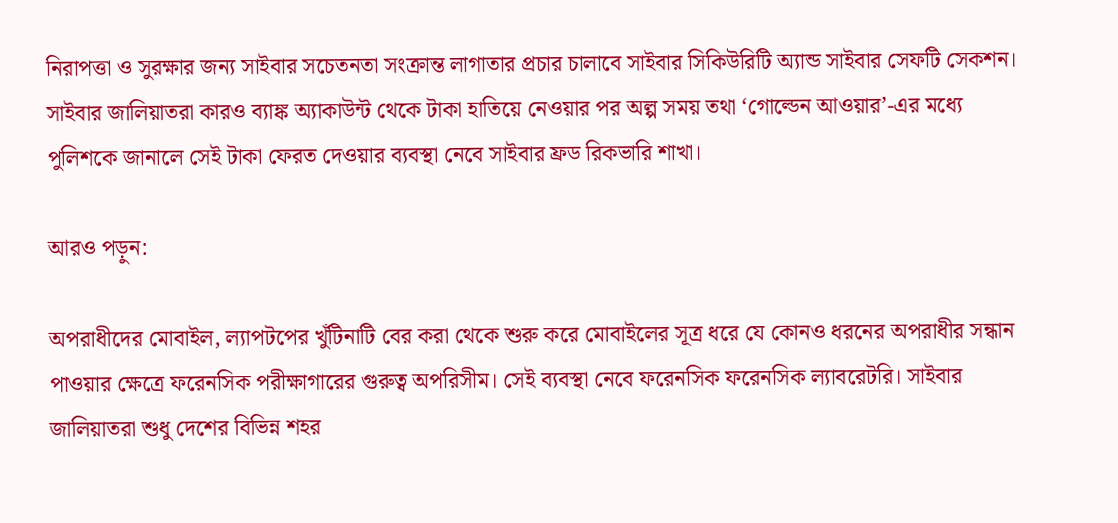নিরাপত্তা ও সুরক্ষার জন্য সাইবার সচেতনতা সংক্রান্ত লাগাতার প্রচার চালাবে সাইবার সিকিউরিটি অ‌্যান্ড সাইবার সেফটি সেকশন। সাইবার জালিয়াতরা কারও ব্যাঙ্ক অ্যাকাউন্ট থেকে টাকা হাতিয়ে নেওয়ার পর অল্প সময় তথা ‘গোল্ডেন আওয়ার’-এর মধ্যে পুলিশকে জানালে সেই টাকা ফেরত দেওয়ার ব্যবস্থা নেবে সাইবার ফ্রড রিকভারি শাখা।

আরও পড়ুন:

অপরাধীদের মোবাইল, ল‌্যাপটপের খুঁটিনাটি বের করা থেকে শুরু করে মোবাইলের সূত্র ধরে যে কোনও ধরনের অপরাধীর সন্ধান পাওয়ার ক্ষেত্রে ফরেনসিক পরীক্ষাগারের গুরুত্ব অপরিসীম। সেই ব্যবস্থা নেবে ফরেনসিক ফরেনসিক ল‌্যাবরেটরি। সাইবার জালিয়াতরা শুধু দেশের বিভিন্ন শহর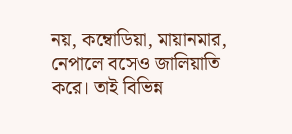নয়, কম্বোডিয়া, মায়ানমার, নেপালে বসেও জালিয়াতি করে। তাই বিভিন্ন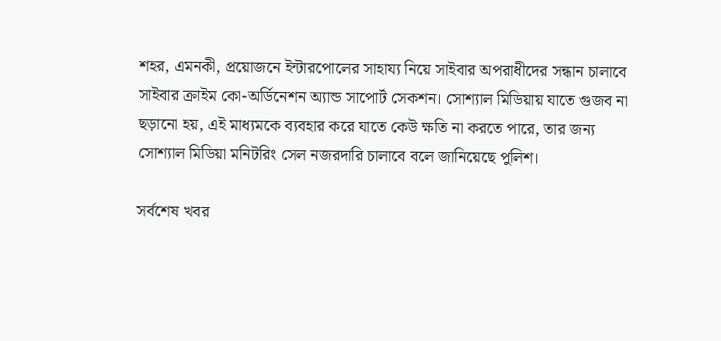শহর, এমনকী, প্রয়োজনে ইন্টারপোলের সাহায্য নিয়ে সাইবার অপরাধীদের সন্ধান চালাবে সাইবার ক্রাইম কো-অর্ডিনেশন অ‌্যান্ড সাপোর্ট সেকশন। সোশ‌্যাল মিডিয়ায় যাতে গুজব না ছড়ানো হয়, এই মাধ্যমকে ব্যবহার করে যাতে কেউ ক্ষতি না করতে পারে, তার জন্য সোশ‌্যাল মিডিয়া মনিটরিং সেল নজরদারি চালাবে বলে জানিয়েছে পুলিশ।

সর্বশেষ খবর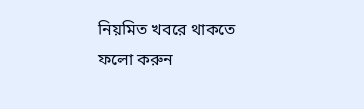নিয়মিত খবরে থাকতে ফলো করুন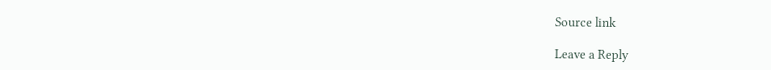Source link

Leave a Reply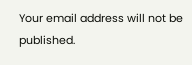Your email address will not be published.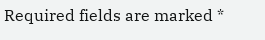Required fields are marked *